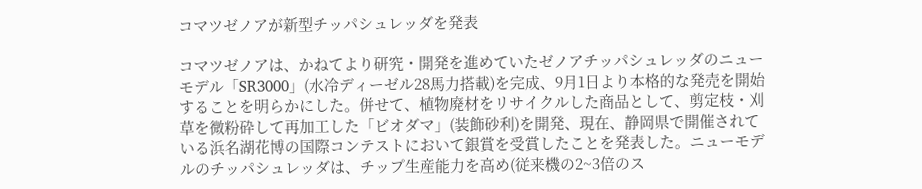コマツゼノアが新型チッパシュレッダを発表

コマツゼノアは、かねてより研究・開発を進めていたゼノアチッパシュレッダのニューモデル「SR3000」(水冷ディーゼル28馬力搭載)を完成、9月1日より本格的な発売を開始することを明らかにした。併せて、植物廃材をリサイクルした商品として、剪定枝・刈草を微粉砕して再加工した「ビオダマ」(装飾砂利)を開発、現在、静岡県で開催されている浜名湖花博の国際コンテストにおいて銀賞を受賞したことを発表した。ニューモデルのチッパシュレッダは、チップ生産能力を高め(従来機の2~3倍のス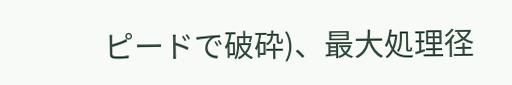ピードで破砕)、最大処理径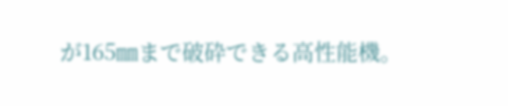が165㎜まで破砕できる高性能機。